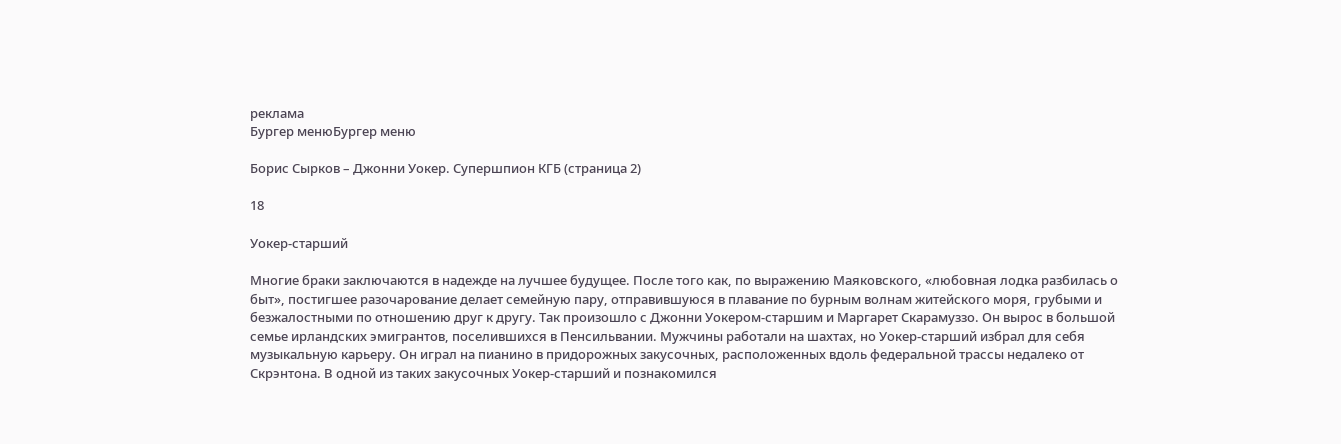реклама
Бургер менюБургер меню

Борис Сырков – Джонни Уокер. Супершпион КГБ (страница 2)

18

Уокер-старший

Многие браки заключаются в надежде на лучшее будущее. После того как, по выражению Маяковского, «любовная лодка разбилась о быт», постигшее разочарование делает семейную пару, отправившуюся в плавание по бурным волнам житейского моря, грубыми и безжалостными по отношению друг к другу. Так произошло с Джонни Уокером-старшим и Маргарет Скарамуззо. Он вырос в большой семье ирландских эмигрантов, поселившихся в Пенсильвании. Мужчины работали на шахтах, но Уокер-старший избрал для себя музыкальную карьеру. Он играл на пианино в придорожных закусочных, расположенных вдоль федеральной трассы недалеко от Скрэнтона. В одной из таких закусочных Уокер-старший и познакомился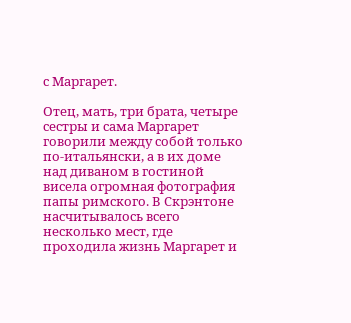с Маргарет.

Отец, мать, три брата, четыре сестры и сама Маргарет говорили между собой только по-итальянски, а в их доме над диваном в гостиной висела огромная фотография папы римского. В Скрэнтоне насчитывалось всего несколько мест, где проходила жизнь Маргарет и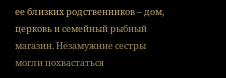ее близких родственников – дом, церковь и семейный рыбный магазин. Незамужние сестры могли похвастаться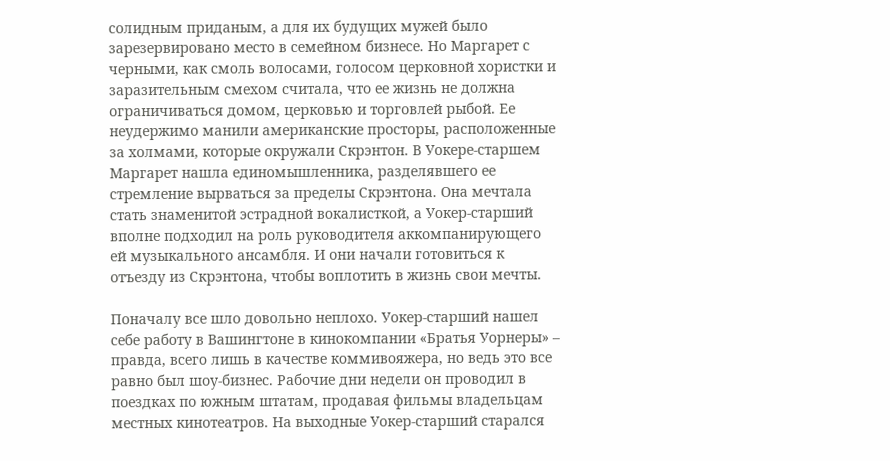солидным приданым, а для их будущих мужей было зарезервировано место в семейном бизнесе. Но Маргарет с черными, как смоль волосами, голосом церковной хористки и заразительным смехом считала, что ее жизнь не должна ограничиваться домом, церковью и торговлей рыбой. Ее неудержимо манили американские просторы, расположенные за холмами, которые окружали Скрэнтон. В Уокере-старшем Маргарет нашла единомышленника, разделявшего ее стремление вырваться за пределы Скрэнтона. Она мечтала стать знаменитой эстрадной вокалисткой, а Уокер-старший вполне подходил на роль руководителя аккомпанирующего ей музыкального ансамбля. И они начали готовиться к отъезду из Скрэнтона, чтобы воплотить в жизнь свои мечты.

Поначалу все шло довольно неплохо. Уокер-старший нашел себе работу в Вашингтоне в кинокомпании «Братья Уорнеры» – правда, всего лишь в качестве коммивояжера, но ведь это все равно был шоу-бизнес. Рабочие дни недели он проводил в поездках по южным штатам, продавая фильмы владельцам местных кинотеатров. На выходные Уокер-старший старался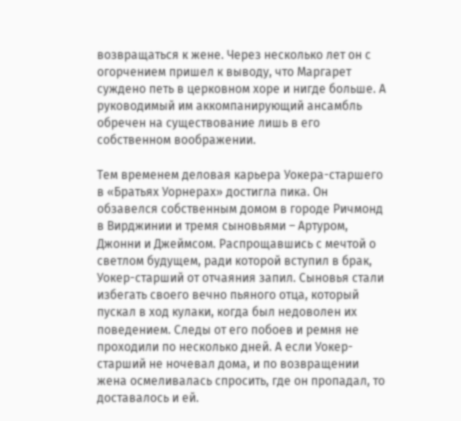возвращаться к жене. Через несколько лет он с огорчением пришел к выводу, что Маргарет суждено петь в церковном хоре и нигде больше. А руководимый им аккомпанирующий ансамбль обречен на существование лишь в его собственном воображении.

Тем временем деловая карьера Уокера-старшего в «Братьях Уорнерах» достигла пика. Он обзавелся собственным домом в городе Ричмонд в Вирджинии и тремя сыновьями – Артуром, Джонни и Джеймсом. Распрощавшись с мечтой о светлом будущем, ради которой вступил в брак, Уокер-старший от отчаяния запил. Сыновья стали избегать своего вечно пьяного отца, который пускал в ход кулаки, когда был недоволен их поведением. Следы от его побоев и ремня не проходили по несколько дней. А если Уокер-старший не ночевал дома, и по возвращении жена осмеливалась спросить, где он пропадал, то доставалось и ей.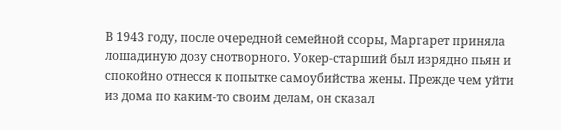В 1943 году, после очередной семейной ссоры, Маргарет приняла лошадиную дозу снотворного. Уокер-старший был изрядно пьян и спокойно отнесся к попытке самоубийства жены. Прежде чем уйти из дома по каким-то своим делам, он сказал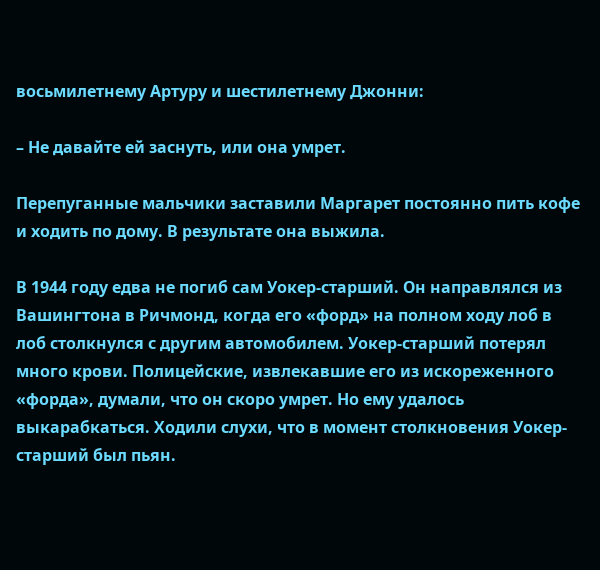восьмилетнему Артуру и шестилетнему Джонни:

– Не давайте ей заснуть, или она умрет.

Перепуганные мальчики заставили Маргарет постоянно пить кофе и ходить по дому. В результате она выжила.

В 1944 году едва не погиб сам Уокер-старший. Он направлялся из Вашингтона в Ричмонд, когда его «форд» на полном ходу лоб в лоб столкнулся с другим автомобилем. Уокер-старший потерял много крови. Полицейские, извлекавшие его из искореженного «форда», думали, что он скоро умрет. Но ему удалось выкарабкаться. Ходили слухи, что в момент столкновения Уокер-старший был пьян.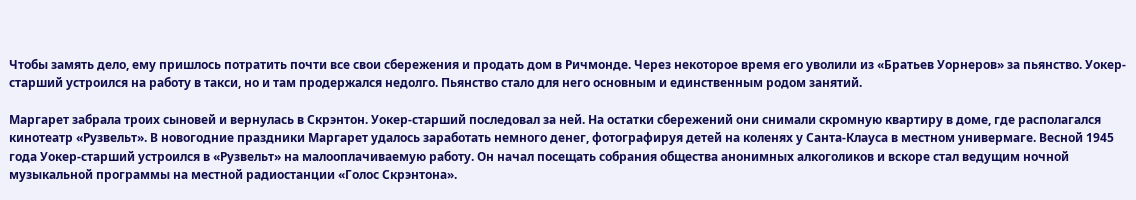Чтобы замять дело, ему пришлось потратить почти все свои сбережения и продать дом в Ричмонде. Через некоторое время его уволили из «Братьев Уорнеров» за пьянство. Уокер-старший устроился на работу в такси, но и там продержался недолго. Пьянство стало для него основным и единственным родом занятий.

Маргарет забрала троих сыновей и вернулась в Скрэнтон. Уокер-старший последовал за ней. На остатки сбережений они снимали скромную квартиру в доме, где располагался кинотеатр «Рузвельт». В новогодние праздники Маргарет удалось заработать немного денег, фотографируя детей на коленях у Санта-Клауса в местном универмаге. Весной 1945 года Уокер-старший устроился в «Рузвельт» на малооплачиваемую работу. Он начал посещать собрания общества анонимных алкоголиков и вскоре стал ведущим ночной музыкальной программы на местной радиостанции «Голос Скрэнтона».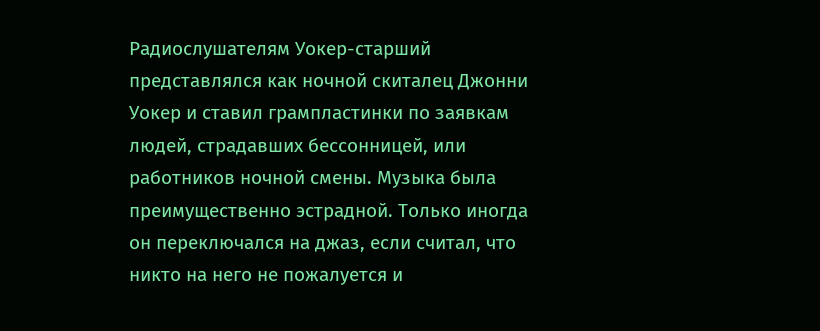Радиослушателям Уокер-старший представлялся как ночной скиталец Джонни Уокер и ставил грампластинки по заявкам людей, страдавших бессонницей, или работников ночной смены. Музыка была преимущественно эстрадной. Только иногда он переключался на джаз, если считал, что никто на него не пожалуется и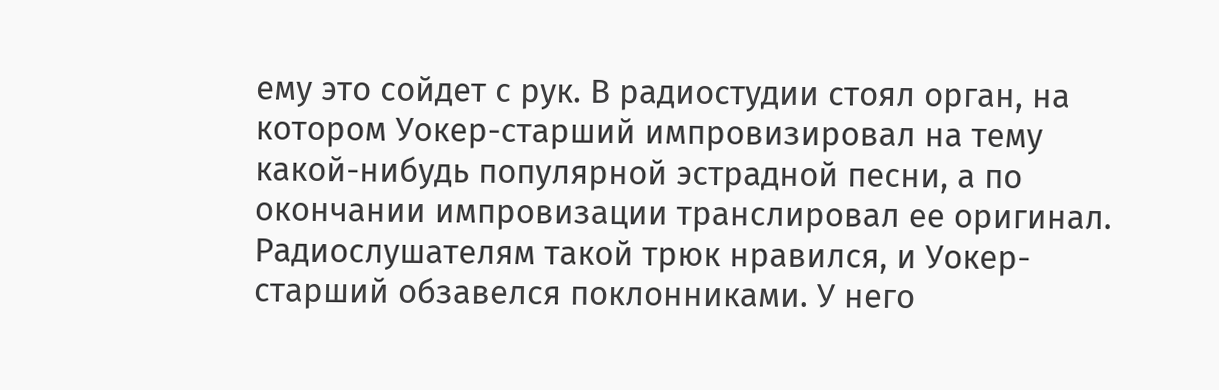ему это сойдет с рук. В радиостудии стоял орган, на котором Уокер-старший импровизировал на тему какой-нибудь популярной эстрадной песни, а по окончании импровизации транслировал ее оригинал. Радиослушателям такой трюк нравился, и Уокер-старший обзавелся поклонниками. У него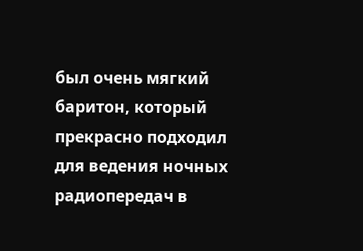был очень мягкий баритон, который прекрасно подходил для ведения ночных радиопередач в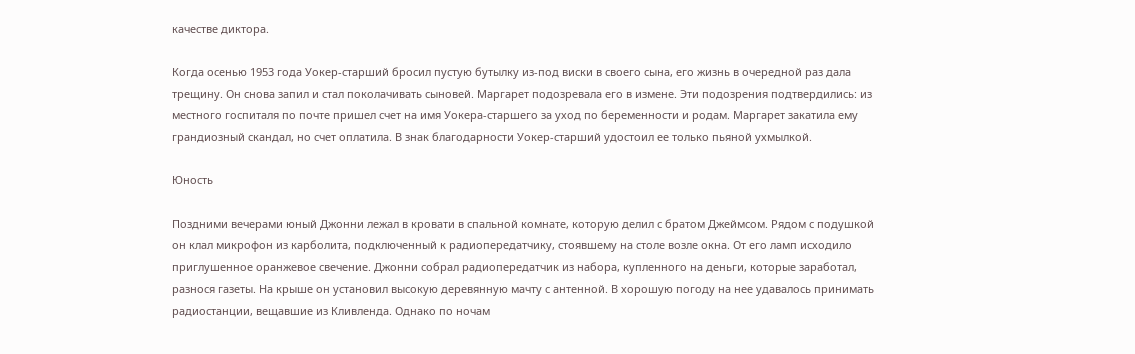качестве диктора.

Когда осенью 1953 года Уокер-старший бросил пустую бутылку из-под виски в своего сына, его жизнь в очередной раз дала трещину. Он снова запил и стал поколачивать сыновей. Маргарет подозревала его в измене. Эти подозрения подтвердились: из местного госпиталя по почте пришел счет на имя Уокера-старшего за уход по беременности и родам. Маргарет закатила ему грандиозный скандал, но счет оплатила. В знак благодарности Уокер-старший удостоил ее только пьяной ухмылкой.

Юность

Поздними вечерами юный Джонни лежал в кровати в спальной комнате, которую делил с братом Джеймсом. Рядом с подушкой он клал микрофон из карболита, подключенный к радиопередатчику, стоявшему на столе возле окна. От его ламп исходило приглушенное оранжевое свечение. Джонни собрал радиопередатчик из набора, купленного на деньги, которые заработал, разнося газеты. На крыше он установил высокую деревянную мачту с антенной. В хорошую погоду на нее удавалось принимать радиостанции, вещавшие из Кливленда. Однако по ночам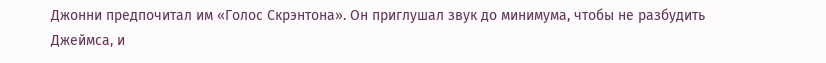Джонни предпочитал им «Голос Скрэнтона». Он приглушал звук до минимума, чтобы не разбудить Джеймса, и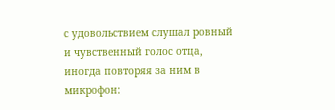с удовольствием слушал ровный и чувственный голос отца, иногда повторяя за ним в микрофон: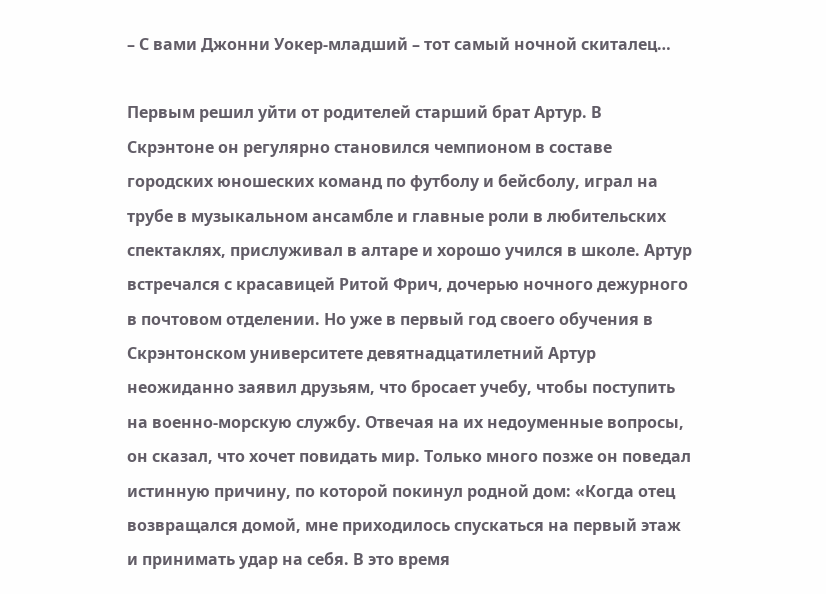– С вами Джонни Уокер-младший – тот самый ночной скиталец…

Первым решил уйти от родителей старший брат Артур. В Скрэнтоне он регулярно становился чемпионом в составе городских юношеских команд по футболу и бейсболу, играл на трубе в музыкальном ансамбле и главные роли в любительских спектаклях, прислуживал в алтаре и хорошо учился в школе. Артур встречался с красавицей Ритой Фрич, дочерью ночного дежурного в почтовом отделении. Но уже в первый год своего обучения в Скрэнтонском университете девятнадцатилетний Артур неожиданно заявил друзьям, что бросает учебу, чтобы поступить на военно-морскую службу. Отвечая на их недоуменные вопросы, он сказал, что хочет повидать мир. Только много позже он поведал истинную причину, по которой покинул родной дом: «Когда отец возвращался домой, мне приходилось спускаться на первый этаж и принимать удар на себя. В это время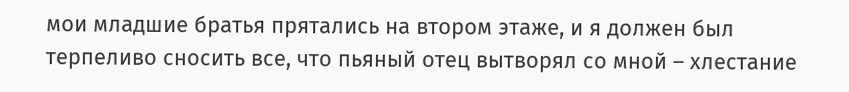мои младшие братья прятались на втором этаже, и я должен был терпеливо сносить все, что пьяный отец вытворял со мной – хлестание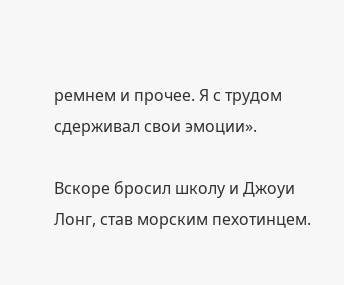ремнем и прочее. Я с трудом сдерживал свои эмоции».

Вскоре бросил школу и Джоуи Лонг, став морским пехотинцем.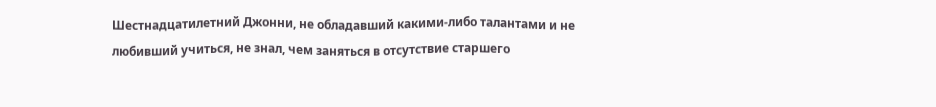Шестнадцатилетний Джонни, не обладавший какими-либо талантами и не любивший учиться, не знал, чем заняться в отсутствие старшего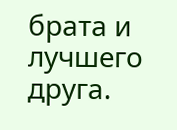брата и лучшего друга.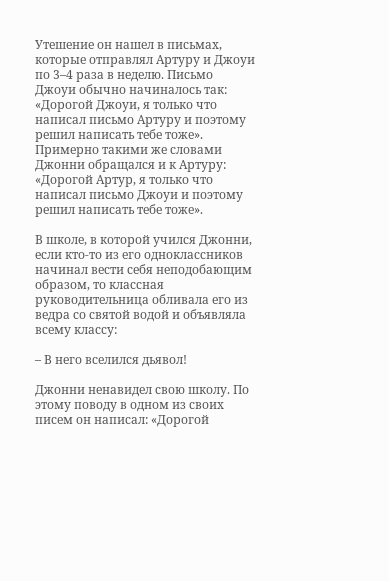Утешение он нашел в письмах, которые отправлял Артуру и Джоуи по 3–4 раза в неделю. Письмо Джоуи обычно начиналось так: «Дорогой Джоуи, я только что написал письмо Артуру и поэтому решил написать тебе тоже». Примерно такими же словами Джонни обращался и к Артуру: «Дорогой Артур, я только что написал письмо Джоуи и поэтому решил написать тебе тоже».

В школе, в которой учился Джонни, если кто-то из его одноклассников начинал вести себя неподобающим образом, то классная руководительница обливала его из ведра со святой водой и объявляла всему классу:

– В него вселился дьявол!

Джонни ненавидел свою школу. По этому поводу в одном из своих писем он написал: «Дорогой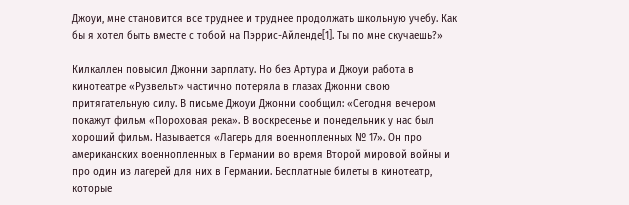Джоуи, мне становится все труднее и труднее продолжать школьную учебу. Как бы я хотел быть вместе с тобой на Пэррис-Айленде[1]. Ты по мне скучаешь?»

Килкаллен повысил Джонни зарплату. Но без Артура и Джоуи работа в кинотеатре «Рузвельт» частично потеряла в глазах Джонни свою притягательную силу. В письме Джоуи Джонни сообщил: «Сегодня вечером покажут фильм «Пороховая река». В воскресенье и понедельник у нас был хороший фильм. Называется «Лагерь для военнопленных № 17». Он про американских военнопленных в Германии во время Второй мировой войны и про один из лагерей для них в Германии. Бесплатные билеты в кинотеатр, которые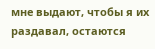мне выдают, чтобы я их раздавал, остаются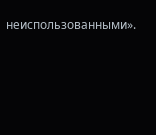неиспользованными».